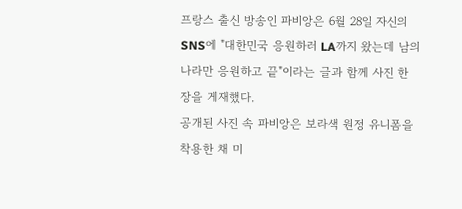프랑스 출신 방송인 파비앙은 6월 28일 자신의 SNS에 "대한민국 응원하러 LA까지 왔는데 남의 나라만 응원하고 끝"이라는 글과 함께 사진 한 장을 게재했다.
공개된 사진 속 파비앙은 보라색 원정 유니폼을 착용한 채 미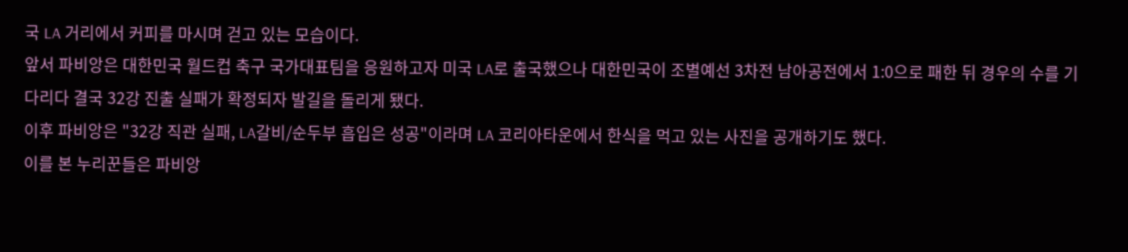국 LA 거리에서 커피를 마시며 걷고 있는 모습이다.
앞서 파비앙은 대한민국 월드컵 축구 국가대표팀을 응원하고자 미국 LA로 출국했으나 대한민국이 조별예선 3차전 남아공전에서 1:0으로 패한 뒤 경우의 수를 기다리다 결국 32강 진출 실패가 확정되자 발길을 돌리게 됐다.
이후 파비앙은 "32강 직관 실패, LA갈비/순두부 흡입은 성공"이라며 LA 코리아타운에서 한식을 먹고 있는 사진을 공개하기도 했다.
이를 본 누리꾼들은 파비앙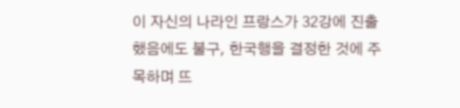이 자신의 나라인 프랑스가 32강에 진출했음에도 불구, 한국행을 결정한 것에 주목하며 뜨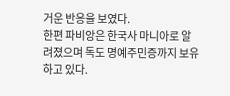거운 반응을 보였다.
한편 파비앙은 한국사 마니아로 알려졌으며 독도 명예주민증까지 보유하고 있다.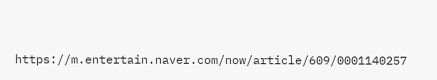https://m.entertain.naver.com/now/article/609/0001140257